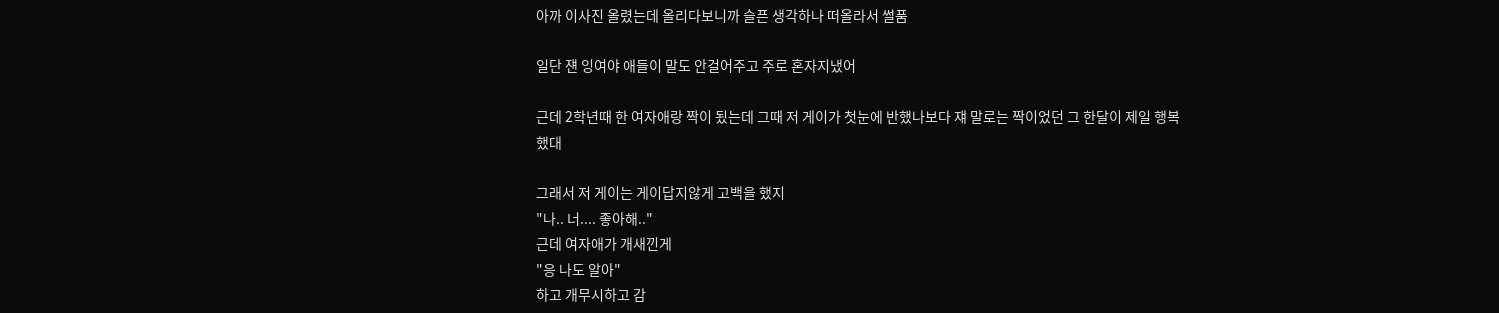아까 이사진 올렸는데 올리다보니까 슬픈 생각하나 떠올라서 썰품

일단 쟨 잉여야 애들이 말도 안걸어주고 주로 혼자지냈어

근데 2학년때 한 여자애랑 짝이 됬는데 그때 저 게이가 첫눈에 반했나보다 쟤 말로는 짝이었던 그 한달이 제일 행복했대

그래서 저 게이는 게이답지않게 고백을 했지
"나.. 너.... 좋아해.."
근데 여자애가 개새낀게
"응 나도 알아"
하고 개무시하고 감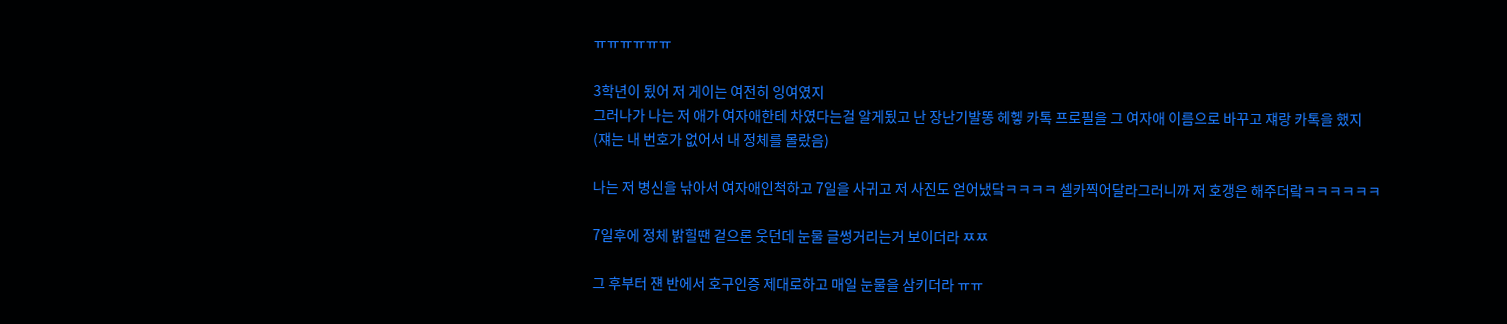ㅠㅠㅠㅠㅠㅠ

3학년이 됬어 저 게이는 여전히 잉여였지
그러나가 나는 저 애가 여자애한테 차였다는걸 알게됬고 난 장난기발똥 헤헿 카톡 프로필을 그 여자애 이름으로 바꾸고 쟤랑 카톡을 했지
(쟤는 내 번호가 없어서 내 정체를 몰랐음)

나는 저 병신을 낚아서 여자애인척하고 7일을 사귀고 저 사진도 얻어냈닼ㅋㅋㅋㅋ 셀카찍어달라그러니까 저 호갱은 해주더랔ㅋㅋㅋㅋㅋㅋ

7일후에 정체 밝힐땐 겉으론 웃던데 눈물 글썽거리는거 보이더라 ㅉㅉ

그 후부터 쟨 반에서 호구인증 제대로하고 매일 눈물을 삼키더라 ㅠㅠ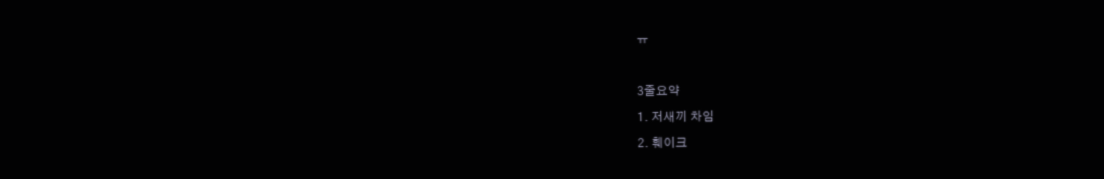ㅠ

3줄요약
1. 저새끼 차임
2. 훼이크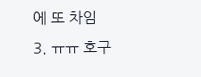에 또 차임
3. ㅠㅠ 호구